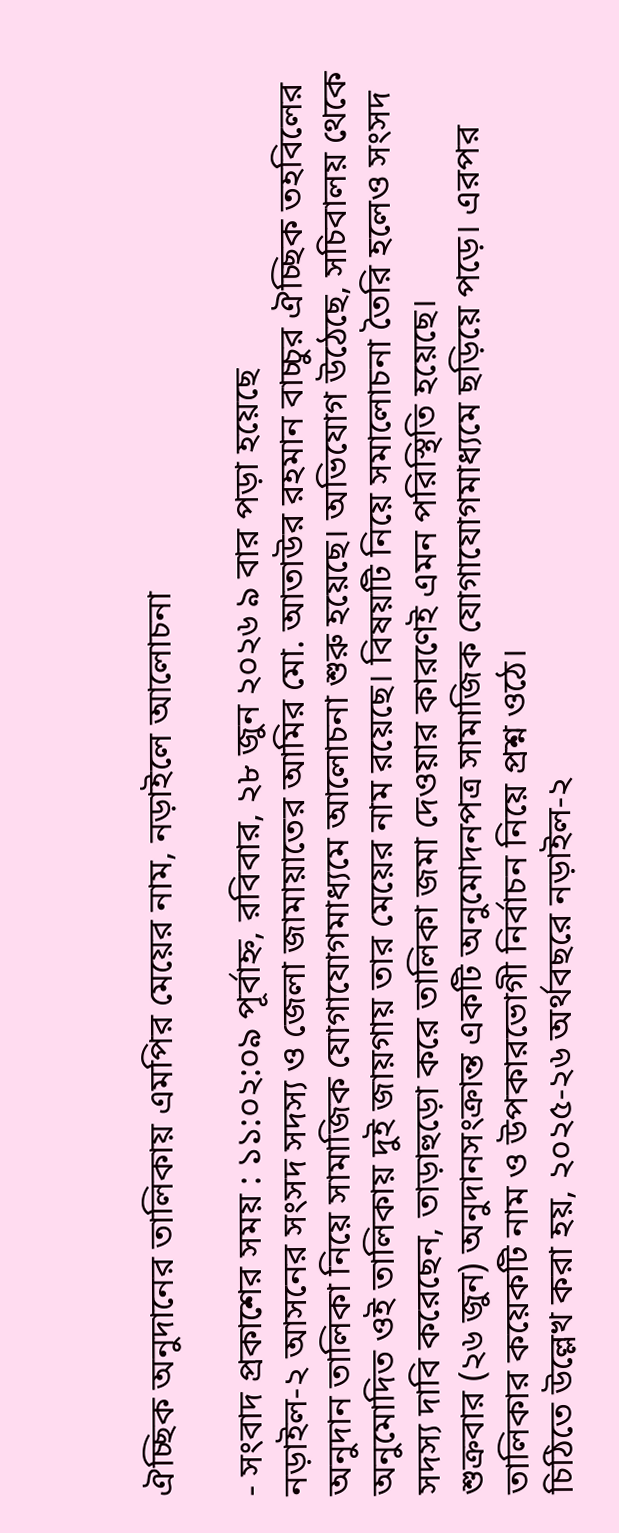ঐচ্ছিক অনুদানের তালিকায় এমপির মেয়ের নাম, নড়াইলে আলোচনা

- সংবাদ প্রকাশের সময় : ১১:০২:০৯ পূর্বাহ্ন, রবিবার, ২৮ জুন ২০২৬ ৯ বার পড়া হয়েছে
নড়াইল-২ আসনের সংসদ সদস্য ও জেলা জামায়াতের আমির মো. আতাউর রহমান বাচ্চুর ঐচ্ছিক তহবিলের অনুদান তালিকা নিয়ে সামাজিক যোগাযোগমাধ্যমে আলোচনা শুরু হয়েছে। অভিযোগ উঠেছে, সচিবালয় থেকে অনুমোদিত ওই তালিকায় দুই জায়গায় তার মেয়ের নাম রয়েছে। বিষয়টি নিয়ে সমালোচনা তৈরি হলেও সংসদ সদস্য দাবি করেছেন, তাড়াহুড়ো করে তালিকা জমা দেওয়ার কারণেই এমন পরিস্থিতি হয়েছে।
শুক্রবার (২৬ জুন) অনুদানসংক্রান্ত একটি অনুমোদনপত্র সামাজিক যোগাযোগমাধ্যমে ছড়িয়ে পড়ে। এরপর তালিকার কয়েকটি নাম ও উপকারভোগী নির্বাচন নিয়ে প্রশ্ন ওঠে।
চিঠিতে উল্লেখ করা হয়, ২০২৫-২৬ অর্থবছরে নড়াইল-২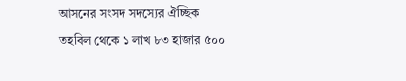আসনের সংসদ সদস্যের ঐচ্ছিক তহবিল থেকে ১ লাখ ৮৩ হাজার ৫০০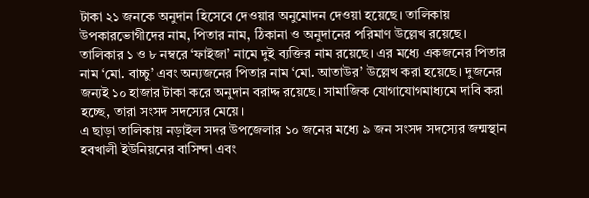টাকা ২১ জনকে অনুদান হিসেবে দেওয়ার অনুমোদন দেওয়া হয়েছে। তালিকায় উপকারভোগীদের নাম, পিতার নাম, ঠিকানা ও অনুদানের পরিমাণ উল্লেখ রয়েছে।
তালিকার ১ ও ৮ নম্বরে ‘ফাইজা’ নামে দুই ব্যক্তির নাম রয়েছে। এর মধ্যে একজনের পিতার নাম ‘মো. বাচ্চু’ এবং অন্যজনের পিতার নাম ‘মো. আতাউর’ উল্লেখ করা হয়েছে। দুজনের জন্যই ১০ হাজার টাকা করে অনুদান বরাদ্দ রয়েছে। সামাজিক যোগাযোগমাধ্যমে দাবি করা হচ্ছে, তারা সংসদ সদস্যের মেয়ে।
এ ছাড়া তালিকায় নড়াইল সদর উপজেলার ১০ জনের মধ্যে ৯ জন সংসদ সদস্যের জন্মস্থান হবখালী ইউনিয়নের বাসিন্দা এবং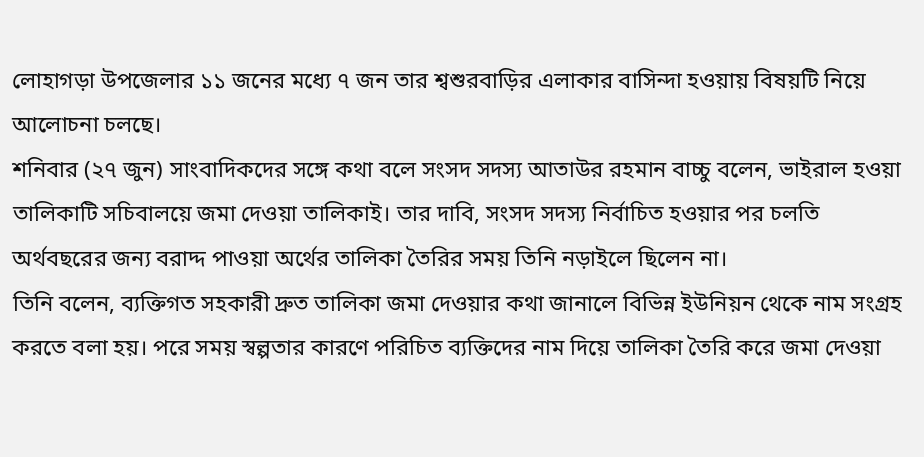লোহাগড়া উপজেলার ১১ জনের মধ্যে ৭ জন তার শ্বশুরবাড়ির এলাকার বাসিন্দা হওয়ায় বিষয়টি নিয়ে আলোচনা চলছে।
শনিবার (২৭ জুন) সাংবাদিকদের সঙ্গে কথা বলে সংসদ সদস্য আতাউর রহমান বাচ্চু বলেন, ভাইরাল হওয়া তালিকাটি সচিবালয়ে জমা দেওয়া তালিকাই। তার দাবি, সংসদ সদস্য নির্বাচিত হওয়ার পর চলতি অর্থবছরের জন্য বরাদ্দ পাওয়া অর্থের তালিকা তৈরির সময় তিনি নড়াইলে ছিলেন না।
তিনি বলেন, ব্যক্তিগত সহকারী দ্রুত তালিকা জমা দেওয়ার কথা জানালে বিভিন্ন ইউনিয়ন থেকে নাম সংগ্রহ করতে বলা হয়। পরে সময় স্বল্পতার কারণে পরিচিত ব্যক্তিদের নাম দিয়ে তালিকা তৈরি করে জমা দেওয়া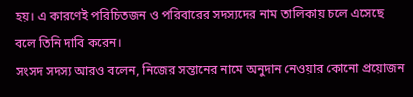হয়। এ কারণেই পরিচিতজন ও পরিবারের সদস্যদের নাম তালিকায় চলে এসেছে বলে তিনি দাবি করেন।
সংসদ সদস্য আরও বলেন, নিজের সন্তানের নামে অনুদান নেওয়ার কোনো প্রয়োজন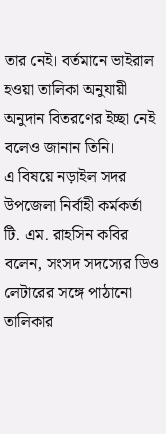তার নেই। বর্তমানে ভাইরাল হওয়া তালিকা অনুযায়ী অনুদান বিতরণের ইচ্ছা নেই বলেও জানান তিনি।
এ বিষয়ে নড়াইল সদর উপজেলা নির্বাহী কর্মকর্তা টি. এম. রাহসিন কবির বলেন, সংসদ সদস্যের ডিও লেটারের সঙ্গে পাঠানো তালিকার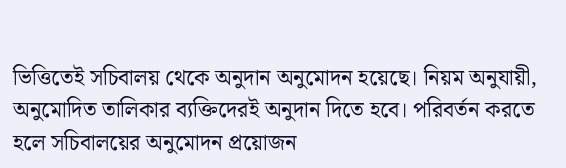ভিত্তিতেই সচিবালয় থেকে অনুদান অনুমোদন হয়েছে। নিয়ম অনুযায়ী, অনুমোদিত তালিকার ব্যক্তিদেরই অনুদান দিতে হবে। পরিবর্তন করতে হলে সচিবালয়ের অনুমোদন প্রয়োজন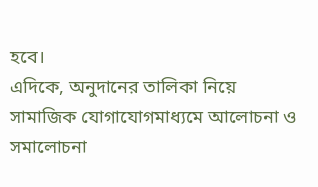হবে।
এদিকে, অনুদানের তালিকা নিয়ে সামাজিক যোগাযোগমাধ্যমে আলোচনা ও সমালোচনা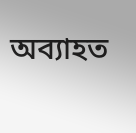অব্যাহত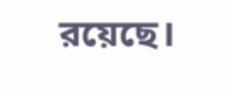রয়েছে।